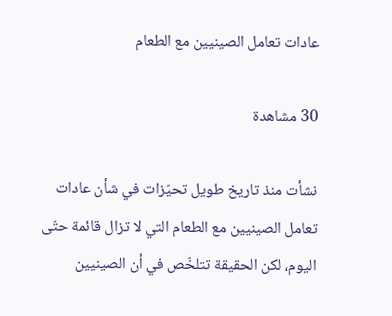عادات تعامل الصينيين مع الطعام

30 مشاهدة

نشأت منذ تاريخ طويل تحيّزات في شأن عادات تعامل الصينيين مع الطعام التي لا تزال قائمة حتّى اليوم، لكن الحقيقة تتلخّص في أن الصينيين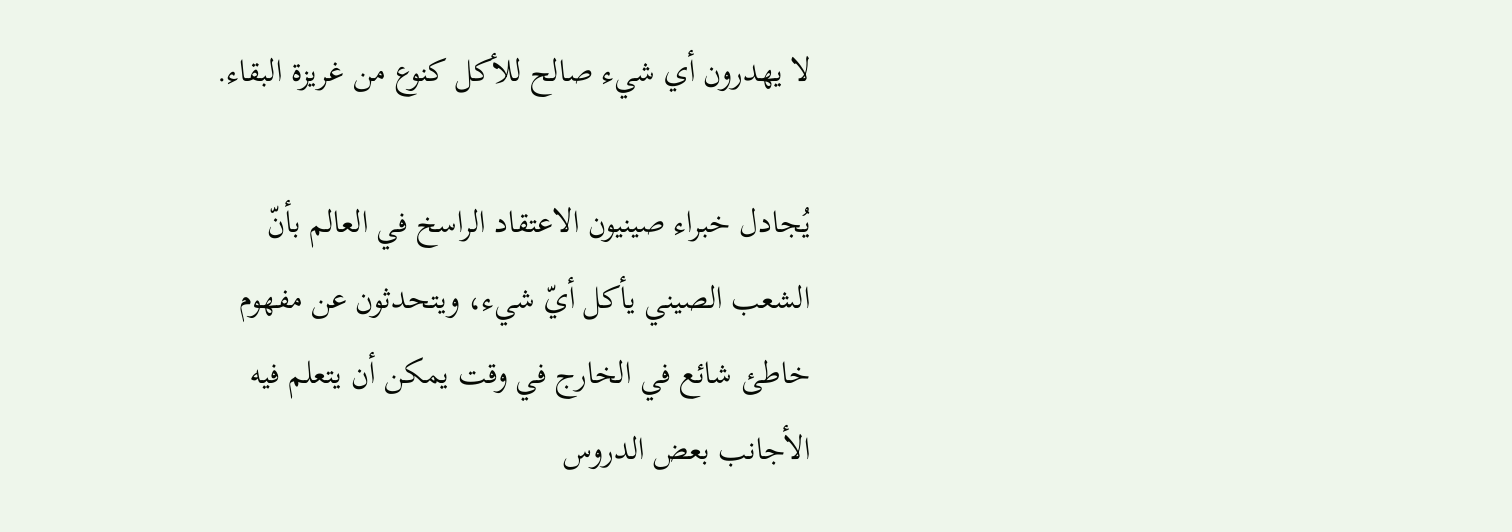لا يهدرون أي شيء صالح للأكل كنوع من غريزة البقاء.

يُجادل خبراء صينيون الاعتقاد الراسخ في العالم بأنّ الشعب الصيني يأكل أيّ شيء، ويتحدثون عن مفهوم خاطئ شائع في الخارج في وقت يمكن أن يتعلم فيه الأجانب بعض الدروس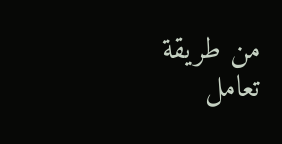من طريقة تعامل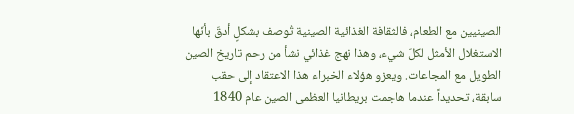الصينيين مع الطعام، فالثقافة الغذائية الصينية تُوصف بشكلٍ أدقّ بأنّها الاستغلال الأمثل لكلّ شيء، وهذا نهج غذائي نشأ من رحم تاريخ الصين الطويل مع المجاعات. ويعزو هؤلاء الخبراء هذا الاعتقاد إلى حقب سابقة، تحديداً عندما هاجمت بريطانيا العظمى الصين عام 1840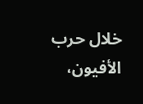خلال حرب الأفيون،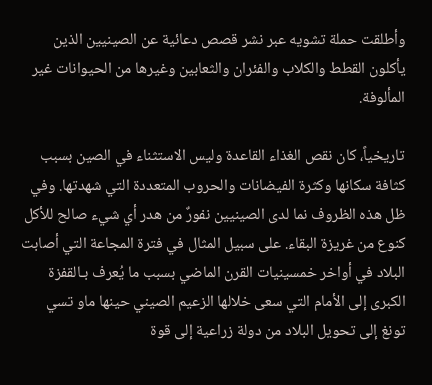وأطلقت حملة تشويه عبر نشر قصص دعائية عن الصينيين الذين يأكلون القطط والكلاب والفئران والثعابين وغيرها من الحيوانات غير المألوفة.

تاريخياً، كان نقص الغذاء القاعدة وليس الاستثناء في الصين بسبب كثافة سكانها وكثرة الفيضانات والحروب المتعددة التي شهدتها. وفي ظل هذه الظروف نما لدى الصينيين نفورٌ من هدر أي شيء صالح للأكل كنوع من غريزة البقاء. على سبيل المثال في فترة المجاعة التي أصابت البلاد في أواخر خمسينيات القرن الماضي بسبب ما يُعرف بـالقفزة الكبرى إلى الأمام التي سعى خلالها الزعيم الصيني حينها ماو تسي تونغ إلى تحويل البلاد من دولة زراعية إلى قوة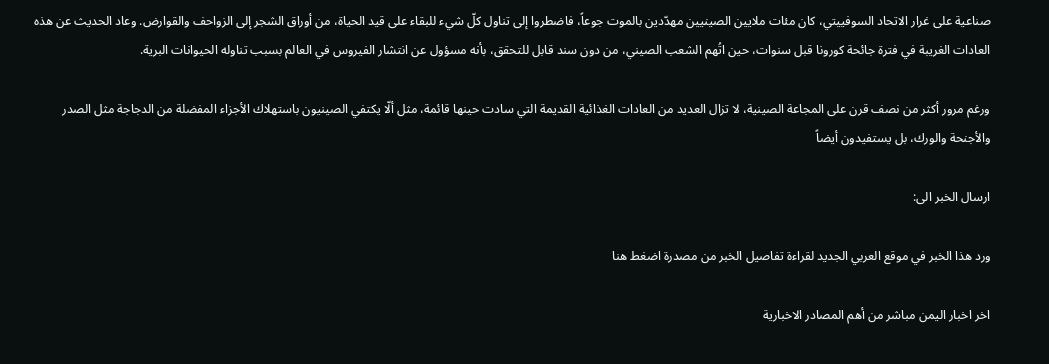صناعية على غرار الاتحاد السوفييتي، كان مئات ملايين الصينيين مهدّدين بالموت جوعاً، فاضطروا إلى تناول كلّ شيء للبقاء على قيد الحياة، من أوراق الشجر إلى الزواحف والقوارض. وعاد الحديث عن هذه العادات الغريبة في فترة جائحة كورونا قبل سنوات، حين اتُهم الشعب الصيني، من دون سند قابل للتحقق، بأنه مسؤول عن انتشار الفيروس في العالم بسبب تناوله الحيوانات البرية.

ورغم مرور أكثر من نصف قرن على المجاعة الصينية، لا تزال العديد من العادات الغذائية القديمة التي سادت حينها قائمة، مثل ألّا يكتفي الصينيون باستهلاك الأجزاء المفضلة من الدجاجة مثل الصدر والأجنحة والورك، بل يستفيدون أيضاً

ارسال الخبر الى:

ورد هذا الخبر في موقع العربي الجديد لقراءة تفاصيل الخبر من مصدرة اضغط هنا

اخر اخبار اليمن مباشر من أهم المصادر الاخبارية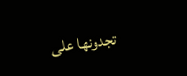تجدونها على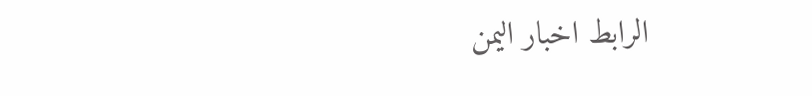الرابط اخبار اليمن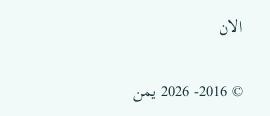الان

© 2016- 2026 يمن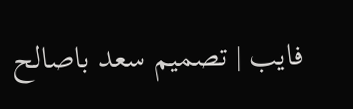فايب | تصميم سعد باصالح